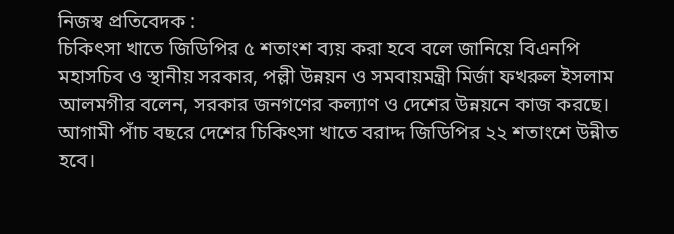নিজস্ব প্রতিবেদক :
চিকিৎসা খাতে জিডিপির ৫ শতাংশ ব্যয় করা হবে বলে জানিয়ে বিএনপি মহাসচিব ও স্থানীয় সরকার, পল্লী উন্নয়ন ও সমবায়মন্ত্রী মির্জা ফখরুল ইসলাম আলমগীর বলেন, সরকার জনগণের কল্যাণ ও দেশের উন্নয়নে কাজ করছে। আগামী পাঁচ বছরে দেশের চিকিৎসা খাতে বরাদ্দ জিডিপির ২২ শতাংশে উন্নীত হবে।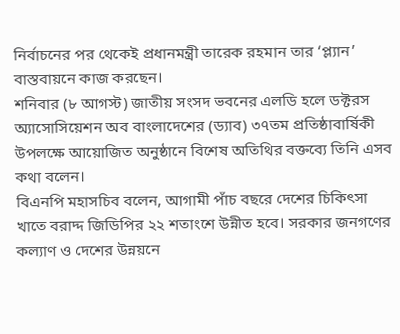নির্বাচনের পর থেকেই প্রধানমন্ত্রী তারেক রহমান তার ‘প্ল্যান’ বাস্তবায়নে কাজ করছেন।
শনিবার (৮ আগস্ট) জাতীয় সংসদ ভবনের এলডি হলে ডক্টরস অ্যাসোসিয়েশন অব বাংলাদেশের (ড্যাব) ৩৭তম প্রতিষ্ঠাবার্ষিকী উপলক্ষে আয়োজিত অনুষ্ঠানে বিশেষ অতিথির বক্তব্যে তিনি এসব কথা বলেন।
বিএনপি মহাসচিব বলেন, আগামী পাঁচ বছরে দেশের চিকিৎসা খাতে বরাদ্দ জিডিপির ২২ শতাংশে উন্নীত হবে। সরকার জনগণের কল্যাণ ও দেশের উন্নয়নে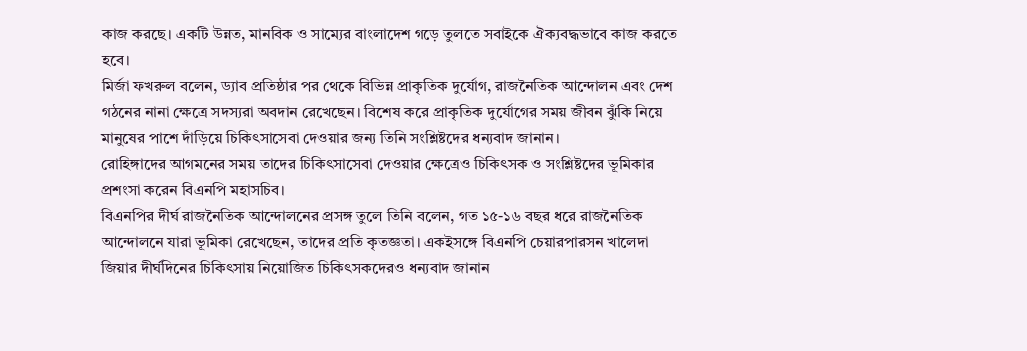কাজ করছে। একটি উন্নত, মানবিক ও সাম্যের বাংলাদেশ গড়ে তুলতে সবাইকে ঐক্যবদ্ধভাবে কাজ করতে হবে।
মির্জা ফখরুল বলেন, ড্যাব প্রতিষ্ঠার পর থেকে বিভিন্ন প্রাকৃতিক দুর্যোগ, রাজনৈতিক আন্দোলন এবং দেশ গঠনের নানা ক্ষেত্রে সদস্যরা অবদান রেখেছেন। বিশেষ করে প্রাকৃতিক দুর্যোগের সময় জীবন ঝুঁকি নিয়ে মানুষের পাশে দাঁড়িয়ে চিকিৎসাসেবা দেওয়ার জন্য তিনি সংশ্লিষ্টদের ধন্যবাদ জানান।
রোহিঙ্গাদের আগমনের সময় তাদের চিকিৎসাসেবা দেওয়ার ক্ষেত্রেও চিকিৎসক ও সংশ্লিষ্টদের ভূমিকার প্রশংসা করেন বিএনপি মহাসচিব।
বিএনপির দীর্ঘ রাজনৈতিক আন্দোলনের প্রসঙ্গ তুলে তিনি বলেন, গত ১৫-১৬ বছর ধরে রাজনৈতিক আন্দোলনে যারা ভূমিকা রেখেছেন, তাদের প্রতি কৃতজ্ঞতা। একইসঙ্গে বিএনপি চেয়ারপারসন খালেদা জিয়ার দীর্ঘদিনের চিকিৎসায় নিয়োজিত চিকিৎসকদেরও ধন্যবাদ জানান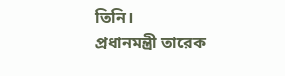তিনি।
প্রধানমন্ত্রী তারেক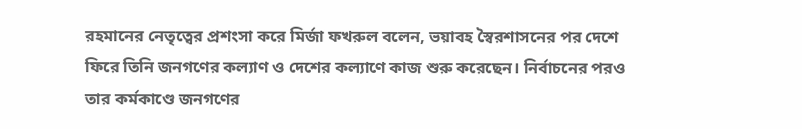রহমানের নেতৃত্বের প্রশংসা করে মির্জা ফখরুল বলেন, ভয়াবহ স্বৈরশাসনের পর দেশে ফিরে তিনি জনগণের কল্যাণ ও দেশের কল্যাণে কাজ শুরু করেছেন। নির্বাচনের পরও তার কর্মকাণ্ডে জনগণের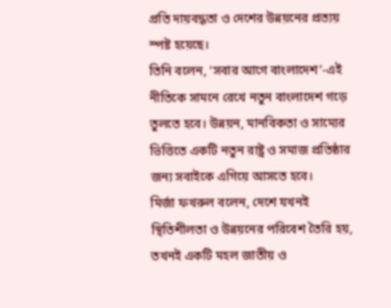প্রতি দায়বদ্ধতা ও দেশের উন্নয়নের প্রত্যয় স্পষ্ট হয়েছে।
তিনি বলেন, ‘সবার আগে বাংলাদেশ’-এই নীতিকে সামনে রেখে নতুন বাংলাদেশ গড়ে তুলতে হবে। উন্নয়ন, মানবিকতা ও সাম্যের ভিত্তিতে একটি নতুন রাষ্ট্র ও সমাজ প্রতিষ্ঠার জন্য সবাইকে এগিয়ে আসতে হবে।
মির্জা ফখরুল বলেন, দেশে যখনই স্থিতিশীলতা ও উন্নয়নের পরিবেশ তৈরি হয়, তখনই একটি মহল জাতীয় ও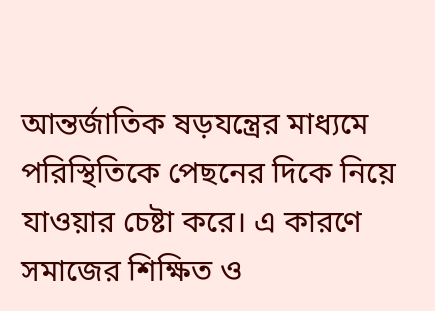আন্তর্জাতিক ষড়যন্ত্রের মাধ্যমে পরিস্থিতিকে পেছনের দিকে নিয়ে যাওয়ার চেষ্টা করে। এ কারণে সমাজের শিক্ষিত ও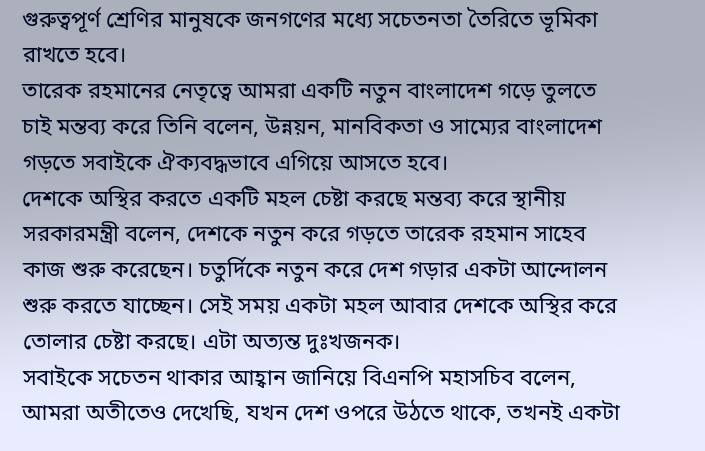গুরুত্বপূর্ণ শ্রেণির মানুষকে জনগণের মধ্যে সচেতনতা তৈরিতে ভূমিকা রাখতে হবে।
তারেক রহমানের নেতৃত্বে আমরা একটি নতুন বাংলাদেশ গড়ে তুলতে চাই মন্তব্য করে তিনি বলেন, উন্নয়ন, মানবিকতা ও সাম্যের বাংলাদেশ গড়তে সবাইকে ঐক্যবদ্ধভাবে এগিয়ে আসতে হবে।
দেশকে অস্থির করতে একটি মহল চেষ্টা করছে মন্তব্য করে স্থানীয় সরকারমন্ত্রী বলেন, দেশকে নতুন করে গড়তে তারেক রহমান সাহেব কাজ শুরু করেছেন। চতুর্দিকে নতুন করে দেশ গড়ার একটা আন্দোলন শুরু করতে যাচ্ছেন। সেই সময় একটা মহল আবার দেশকে অস্থির করে তোলার চেষ্টা করছে। এটা অত্যন্ত দুঃখজনক।
সবাইকে সচেতন থাকার আহ্বান জানিয়ে বিএনপি মহাসচিব বলেন, আমরা অতীতেও দেখেছি, যখন দেশ ওপরে উঠতে থাকে, তখনই একটা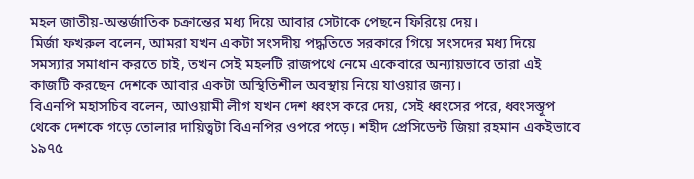মহল জাতীয়-অন্তর্জাতিক চক্রান্তের মধ্য দিয়ে আবার সেটাকে পেছনে ফিরিয়ে দেয়।
মির্জা ফখরুল বলেন, আমরা যখন একটা সংসদীয় পদ্ধতিতে সরকারে গিয়ে সংসদের মধ্য দিয়ে সমস্যার সমাধান করতে চাই, তখন সেই মহলটি রাজপথে নেমে একেবারে অন্যায়ভাবে তারা এই কাজটি করছেন দেশকে আবার একটা অস্থিতিশীল অবস্থায় নিয়ে যাওয়ার জন্য।
বিএনপি মহাসচিব বলেন, আওয়ামী লীগ যখন দেশ ধ্বংস করে দেয়, সেই ধ্বংসের পরে, ধ্বংসস্তূপ থেকে দেশকে গড়ে তোলার দায়িত্বটা বিএনপির ওপরে পড়ে। শহীদ প্রেসিডেন্ট জিয়া রহমান একইভাবে ১৯৭৫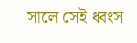সালে সেই ধ্বংস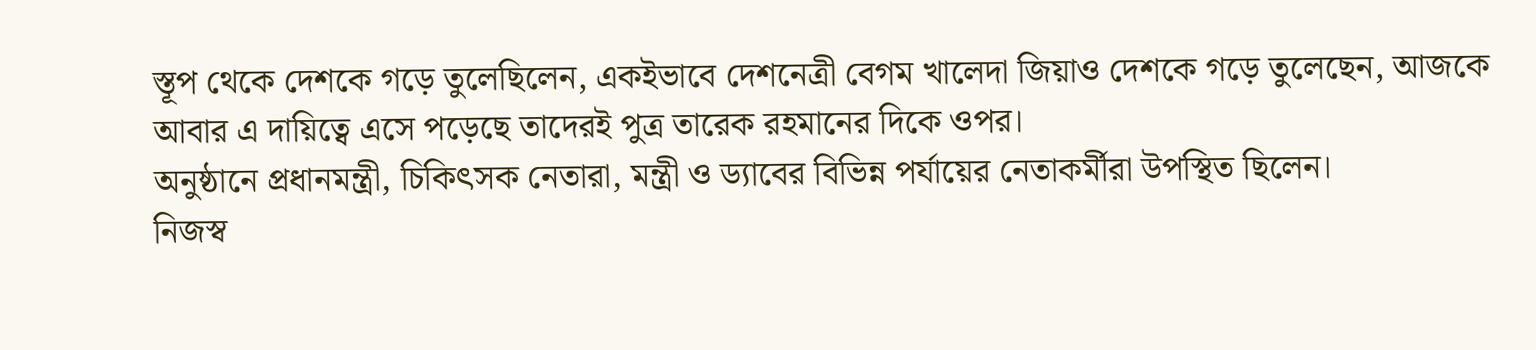স্তূপ থেকে দেশকে গড়ে তুলেছিলেন, একইভাবে দেশনেত্রী বেগম খালেদা জিয়াও দেশকে গড়ে তুলেছেন, আজকে আবার এ দায়িত্বে এসে পড়েছে তাদেরই পুত্র তারেক রহমানের দিকে ওপর।
অনুষ্ঠানে প্রধানমন্ত্রী, চিকিৎসক নেতারা, মন্ত্রী ও ড্যাবের বিভিন্ন পর্যায়ের নেতাকর্মীরা উপস্থিত ছিলেন।
নিজস্ব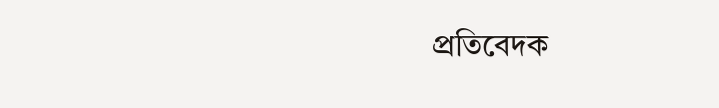প্রতিবেদক